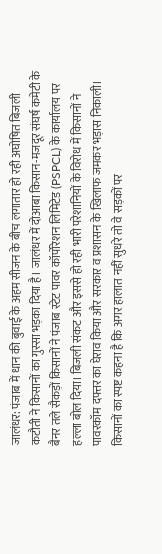जालंधर: पंजाब में धान की बुवाई के अहम सीजन के बीच लगातार हो रही अघोषित बिजली कटौती ने किसानों का गुस्सा भड़का दिया है। जालंधर में दोआबा किसान-मजदूर संघर्ष कमेटी के बैनर तले सैकड़ों किसानों ने पंजाब स्टेट पावर कॉर्पोरेशन लिमिटेड (PSPCL) के कार्यालय पर हल्ला बोल दिया। बिजली संकट और इससे हो रही भारी परेशानियों के विरोध में किसानों ने पावरकॉम दफ्तर का घेराव किया और सरकार व प्रशासन के खिलाफ जमकर भड़ास निकाली। किसानों का स्पष्ट कहना है कि अगर हालात नहीं सुधरे तो वे सड़कों पर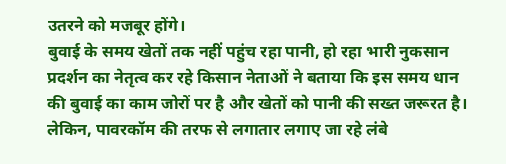उतरने को मजबूर होंगे।
बुवाई के समय खेतों तक नहीं पहुंच रहा पानी, हो रहा भारी नुकसान
प्रदर्शन का नेतृत्व कर रहे किसान नेताओं ने बताया कि इस समय धान की बुवाई का काम जोरों पर है और खेतों को पानी की सख्त जरूरत है। लेकिन, पावरकॉम की तरफ से लगातार लगाए जा रहे लंबे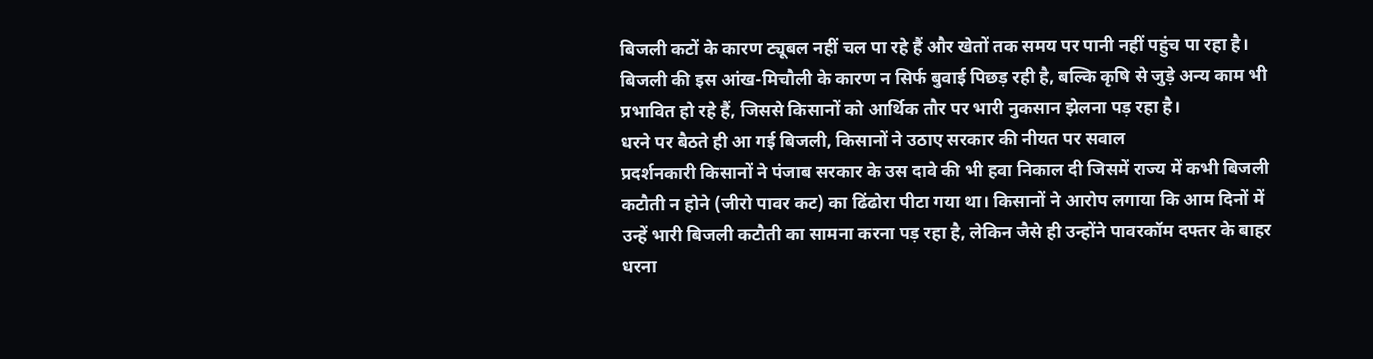बिजली कटों के कारण ट्यूबल नहीं चल पा रहे हैं और खेतों तक समय पर पानी नहीं पहुंच पा रहा है। बिजली की इस आंख-मिचौली के कारण न सिर्फ बुवाई पिछड़ रही है, बल्कि कृषि से जुड़े अन्य काम भी प्रभावित हो रहे हैं, जिससे किसानों को आर्थिक तौर पर भारी नुकसान झेलना पड़ रहा है।
धरने पर बैठते ही आ गई बिजली, किसानों ने उठाए सरकार की नीयत पर सवाल
प्रदर्शनकारी किसानों ने पंजाब सरकार के उस दावे की भी हवा निकाल दी जिसमें राज्य में कभी बिजली कटौती न होने (जीरो पावर कट) का ढिंढोरा पीटा गया था। किसानों ने आरोप लगाया कि आम दिनों में उन्हें भारी बिजली कटौती का सामना करना पड़ रहा है, लेकिन जैसे ही उन्होंने पावरकॉम दफ्तर के बाहर धरना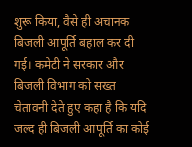शुरू किया, वैसे ही अचानक बिजली आपूर्ति बहाल कर दी गई। कमेटी ने सरकार और बिजली विभाग को सख्त चेतावनी देते हुए कहा है कि यदि जल्द ही बिजली आपूर्ति का कोई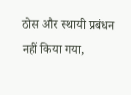ठोस और स्थायी प्रबंधन नहीं किया गया,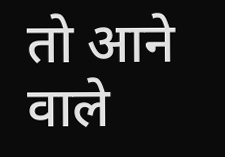तो आने वाले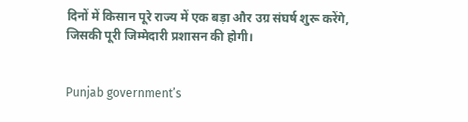दिनों में किसान पूरे राज्य में एक बड़ा और उग्र संघर्ष शुरू करेंगे, जिसकी पूरी जिम्मेदारी प्रशासन की होगी।


Punjab government’s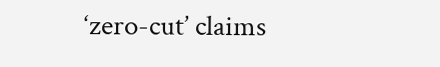‘zero-cut’ claims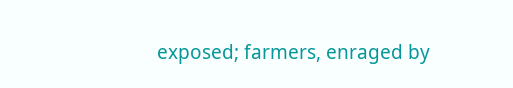exposed; farmers, enraged by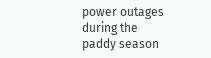power outages during the paddy season